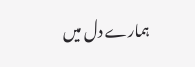ہمارے دل میں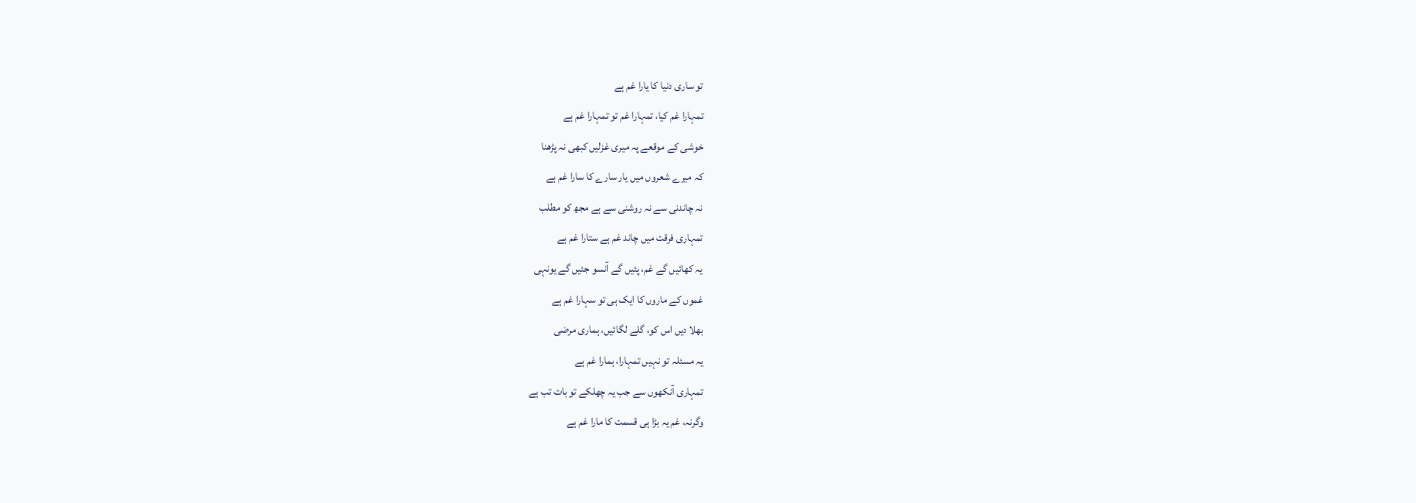تو ساری دنیا کا یارا غم ہے
تمہارا غم کیا، تمہارا غم تو تمہارا غم ہے
خوشی کے موقعے پہ میری غزلیں کبھی نہ پڑھنا
کہ میرے شعروں میں یار سارے کا سارا غم ہے
نہ چاندنی سے نہ روشنی سے ہے مجھ کو مطلب
تمہاری فرقت میں چاند غم ہے ستارا غم ہے
یہ کھائیں گے غم، پئیں گے آنسو جئیں گے یونہی
غموں کے ماروں کا ایک ہی تو سہارا غم ہے
بھلا دیں اس کو، گلے لگائیں، ہماری مرضی
یہ مسئلہ تو نہیں تمہارا، ہمارا غم ہے
تمہاری آنکھوں سے جب یہ چھلکے تو بات تب ہے
وگرنہ، غم یہ بڑا ہی قسمت کا مارا غم ہے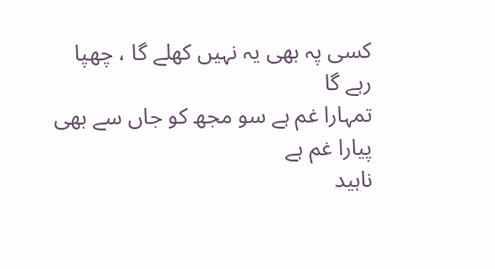کسی پہ بھی یہ نہیں کھلے گا ، چھپا رہے گا
تمہارا غم ہے سو مجھ کو جاں سے بھی پیارا غم ہے
ناہید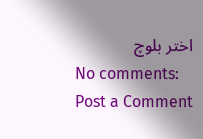اختر بلوچ
No comments:
Post a Comment